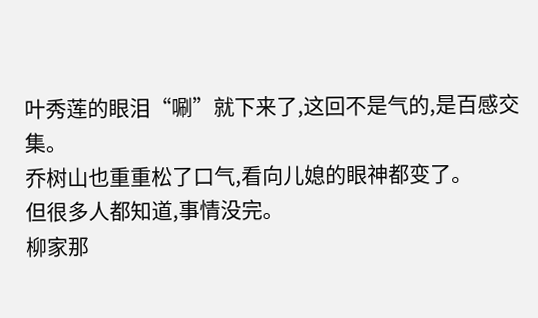叶秀莲的眼泪“唰”就下来了,这回不是气的,是百感交集。
乔树山也重重松了口气,看向儿媳的眼神都变了。
但很多人都知道,事情没完。
柳家那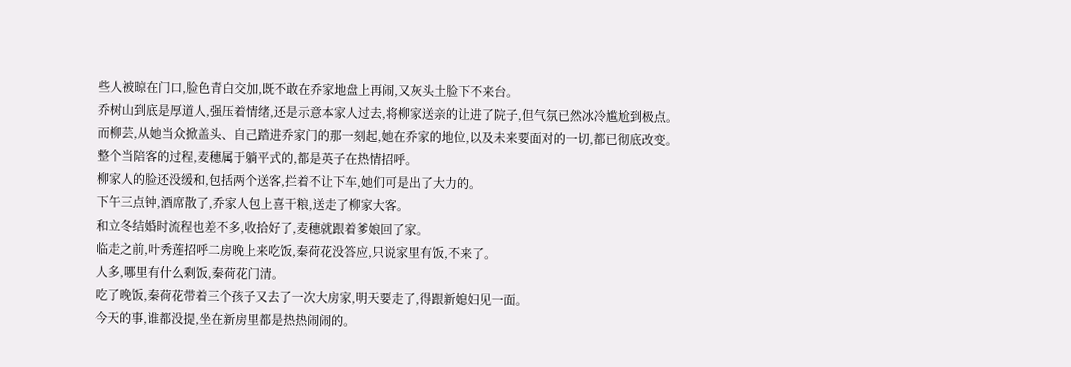些人被晾在门口,脸色青白交加,既不敢在乔家地盘上再闹,又灰头土脸下不来台。
乔树山到底是厚道人,强压着情绪,还是示意本家人过去,将柳家送亲的让进了院子,但气氛已然冰冷尴尬到极点。
而柳芸,从她当众掀盖头、自己踏进乔家门的那一刻起,她在乔家的地位,以及未来要面对的一切,都已彻底改变。
整个当陪客的过程,麦穗属于躺平式的,都是英子在热情招呼。
柳家人的脸还没缓和,包括两个送客,拦着不让下车,她们可是出了大力的。
下午三点钟,酒席散了,乔家人包上喜干粮,送走了柳家大客。
和立冬结婚时流程也差不多,收拾好了,麦穗就跟着爹娘回了家。
临走之前,叶秀莲招呼二房晚上来吃饭,秦荷花没答应,只说家里有饭,不来了。
人多,哪里有什么剩饭,秦荷花门清。
吃了晚饭,秦荷花带着三个孩子又去了一次大房家,明天要走了,得跟新媳妇见一面。
今天的事,谁都没提,坐在新房里都是热热闹闹的。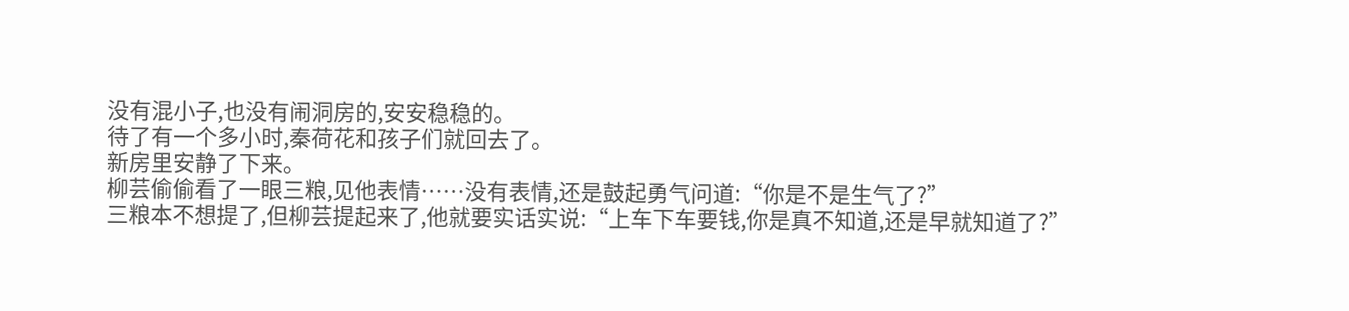没有混小子,也没有闹洞房的,安安稳稳的。
待了有一个多小时,秦荷花和孩子们就回去了。
新房里安静了下来。
柳芸偷偷看了一眼三粮,见他表情……没有表情,还是鼓起勇气问道:“你是不是生气了?”
三粮本不想提了,但柳芸提起来了,他就要实话实说:“上车下车要钱,你是真不知道,还是早就知道了?”